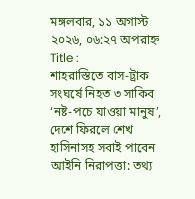মঙ্গলবার, ১১ অগাস্ট ২০২৬, ০৬:২৭ অপরাহ্ন
Title :
শাহরাস্তিতে বাস-ট্রাক সংঘর্ষে নিহত ৩ সাকিব ‘নষ্ট-পচে যাওয়া মানুষ’, দেশে ফিরলে শেখ হাসিনাসহ সবাই পাবেন আইনি নিরাপত্তা: তথ্য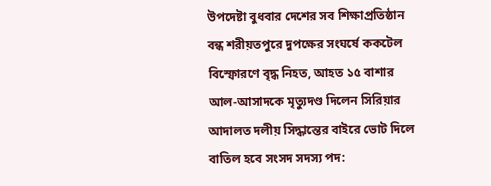উপদেষ্টা বুধবার দেশের সব শিক্ষাপ্রতিষ্ঠান বন্ধ শরীয়তপুরে দুপক্ষের সংঘর্ষে ককটেল বিস্ফোরণে বৃদ্ধ নিহত, আহত ১৫ বাশার আল-আসাদকে মৃত্যুদণ্ড দিলেন সিরিয়ার আদালত দলীয় সিদ্ধান্তের বাইরে ভোট দিলে বাতিল হবে সংসদ সদস্য পদ: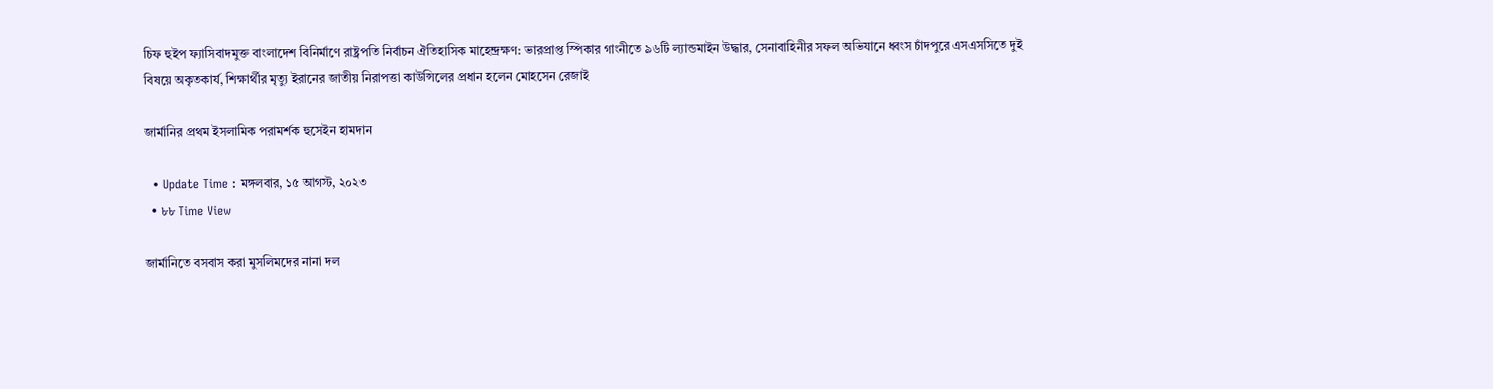চিফ হুইপ ফ্যাসিবাদমুক্ত বাংলাদেশ বিনির্মাণে রাষ্ট্রপতি নির্বাচন ঐতিহাসিক মাহেন্দ্রক্ষণ: ভারপ্রাপ্ত স্পিকার গাংনীতে ৯৬টি ল্যান্ডমাইন উদ্ধার, সেনাবাহিনীর সফল অভিযানে ধ্বংস চাঁদপুরে এসএসসিতে দুই বিষয়ে অকৃতকার্য, শিক্ষার্থীর মৃত্যু ইরানের জাতীয় নিরাপত্তা কাউন্সিলের প্রধান হলেন মোহসেন রেজাই

জার্মানির প্রথম ইসলামিক পরামর্শক হুসেইন হামদান

  • Update Time : মঙ্গলবার, ১৫ আগস্ট, ২০২৩
  • ৮৮ Time View

জার্মানিতে বসবাস করা মুসলিমদের নানা দল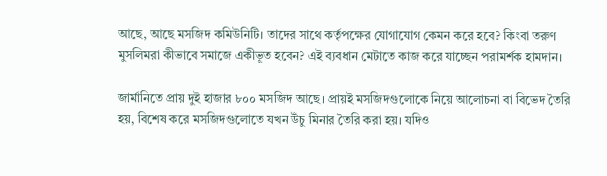আছে, আছে মসজিদ কমিউনিটি। তাদের সাথে কর্তৃপক্ষের যোগাযোগ কেমন করে হবে? কিংবা তরুণ মুসলিমরা কীভাবে সমাজে একীভূত হবেন? এই ব্যবধান মেটাতে কাজ করে যাচ্ছেন পরামর্শক হামদান।

জার্মানিতে প্রায় দুই হাজার ৮০০ মসজিদ আছে। প্রায়ই মসজিদগুলোকে নিয়ে আলোচনা বা বিভেদ তৈরি হয়, বিশেষ করে মসজিদগুলোতে যখন উঁচু মিনার তৈরি করা হয়। যদিও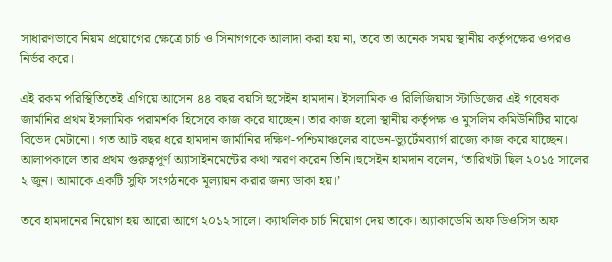সাধারণভাবে নিয়ম প্রয়োগের ক্ষেত্রে চার্চ ও সিনাগগকে আলাদা করা হয় না, তবে তা অনেক সময় স্থানীয় কর্তৃপক্ষের ওপরও নির্ভর করে।

এই রকম পরিস্থিতিতেই এগিয়ে আসেন ৪৪ বছর বয়সি হুসেইন হামদান। ইসলামিক ও রিলিজিয়াস স্টাডিজের এই গবেষক জার্মানির প্রথম ইসলামিক পরামর্শক হিসেবে কাজ করে যাচ্ছেন। তার কাজ হলো স্থানীয় কর্তৃপক্ষ ও মুসলিম কমিউনিটির মাঝে বিভেদ মেটানো। গত আট বছর ধরে হামদান জার্মানির দক্ষিণ-পশ্চিমাঞ্চলের বাডেন-ভ্যুর্টেমব্যার্গ রাজ্যে কাজ করে যাচ্ছেন। আলাপকালে তার প্রথম গুরুত্বপূর্ণ অ্যাসাইনমেন্টের কথা স্মরণ করেন তিনি।হুসেইন হামদান বলেন, ‘তারিখটা ছিল ২০১৫ সালের ২ জুন। আমাকে একটি সুফি সংগঠনকে মূল্যায়ন করার জন্য ডাকা হয়।’

তবে হামদানের নিয়োগ হয় আরো আগে ২০১২ সালে। ক্যাথলিক চার্চ নিয়োগ দেয় তাকে। অ্যাকাডেমি অফ ডিওসিস অফ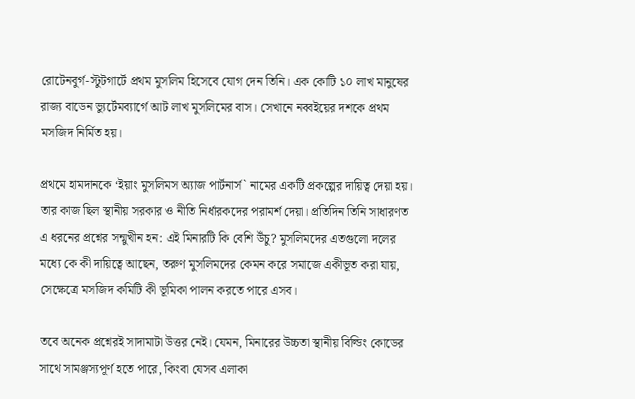রোটেনবুর্গ-স্টুটগার্টে প্রথম মুসলিম হিসেবে যোগ দেন তিনি। এক কোটি ১০ লাখ মানুষের রাজ্য বাডেন ভ্যুর্টেমব্যার্গে আট লাখ মুসলিমের বাস। সেখানে নব্বইয়ের দশকে প্রথম মসজিদ নির্মিত হয়।

প্রথমে হামদানকে ‘ইয়াং মুসলিমস অ্যাজ পার্টনার্স‍‍` নামের একটি প্রকল্পের দায়িত্ব দেয়া হয়। তার কাজ ছিল স্থানীয় সরকার ও নীতি নির্ধারকদের পরামর্শ দেয়া। প্রতিদিন তিনি সাধারণত এ ধরনের প্রশ্নের সন্মুখীন হন: এই মিনারটি কি বেশি উঁচু? মুসলিমদের এতগুলো দলের মধ্যে কে কী দায়িত্বে আছেন, তরুণ মুসলিমদের কেমন করে সমাজে একীভূত করা যায়, সেক্ষেত্রে মসজিদ কমিটি কী ভূমিকা পালন করতে পারে এসব।

তবে অনেক প্রশ্নেরই সাদামাটা উত্তর নেই। যেমন, মিনারের উচ্চতা স্থানীয় বিল্ডিং কোডের সাথে সামঞ্জস্যপূর্ণ হতে পারে, কিংবা যেসব এলাকা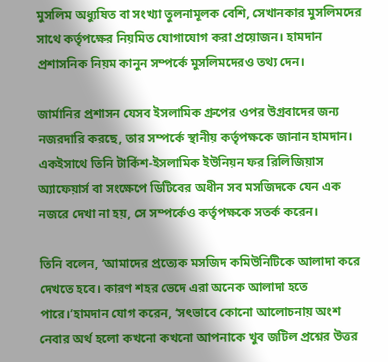মুসলিম অধ্যুষিত বা সংখ্যা তুলনামূলক বেশি, সেখানকার মুসলিমদের সাথে কর্তৃপক্ষের নিয়মিত যোগাযোগ করা প্রয়োজন। হামদান প্রশাসনিক নিয়ম কানুন সম্পর্কে মুসলিমদেরও তথ্য দেন।

জার্মানির প্রশাসন যেসব ইসলামিক গ্রুপের ওপর উগ্রবাদের জন্য নজরদারি করছে, তার সম্পর্কে স্থানীয় কর্তৃপক্ষকে জানান হামদান। একইসাথে তিনি টার্কিশ-ইসলামিক ইউনিয়ন ফর রিলিজিয়াস অ্যাফেয়ার্স বা সংক্ষেপে ডিটিবের অধীন সব মসজিদকে যেন এক নজরে দেখা না হয়, সে সম্পর্কেও কর্তৃপক্ষকে সতর্ক করেন।

তিনি বলেন, ‘আমাদের প্রত্যেক মসজিদ কমিউনিটিকে আলাদা করে দেখতে হবে। কারণ শহর ভেদে এরা অনেক আলাদা হতে পারে।’হামদান যোগ করেন, ‘সৎভাবে কোনো আলোচনায় অংশ নেবার অর্থ হলো কখনো কখনো আপনাকে খুব জটিল প্রশ্নের উত্তর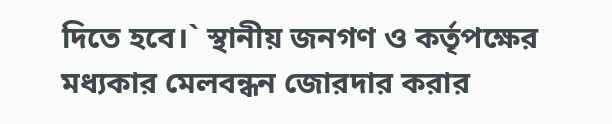দিতে হবে।‍‍` স্থানীয় জনগণ ও কর্তৃপক্ষের মধ্যকার মেলবন্ধন জোরদার করার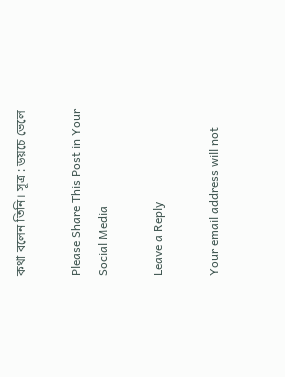কথা বলেন তিনি। সূত্র : ডয়চে ভেলে

Please Share This Post in Your Social Media

Leave a Reply

Your email address will not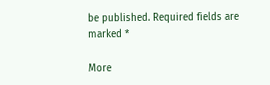be published. Required fields are marked *

More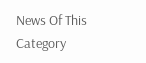News Of This Category